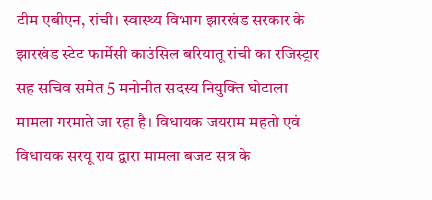टीम एबीएन, रांची। स्वास्थ्य विभाग झारखंड सरकार के झारखंड स्टेट फार्मेसी काउंसिल बरियातू रांची का रजिस्ट्रार सह सचिव समेत 5 मनोनीत सदस्य नियुक्ति घोटाला मामला गरमाते जा रहा है। विधायक जयराम महतो एवं विधायक सरयू राय द्वारा मामला बजट सत्र के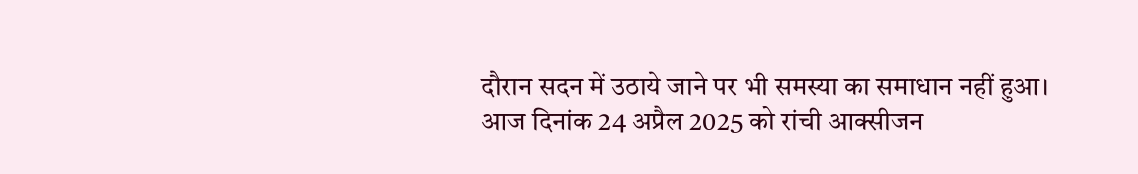दौरान सदन में उठाये जाने पर भी समस्या का समाधान नहीं हुआ।
आज दिनांक 24 अप्रैल 2025 को रांची आक्सीजन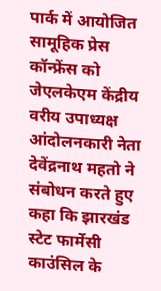पार्क में आयोजित सामूहिक प्रेस कॉन्फ्रेंस को जेएलकेएम केंद्रीय वरीय उपाध्यक्ष आंदोलनकारी नेता देवेंद्रनाथ महतो ने संबोधन करते हुए कहा कि झारखंड स्टेट फार्मेसी काउंसिल के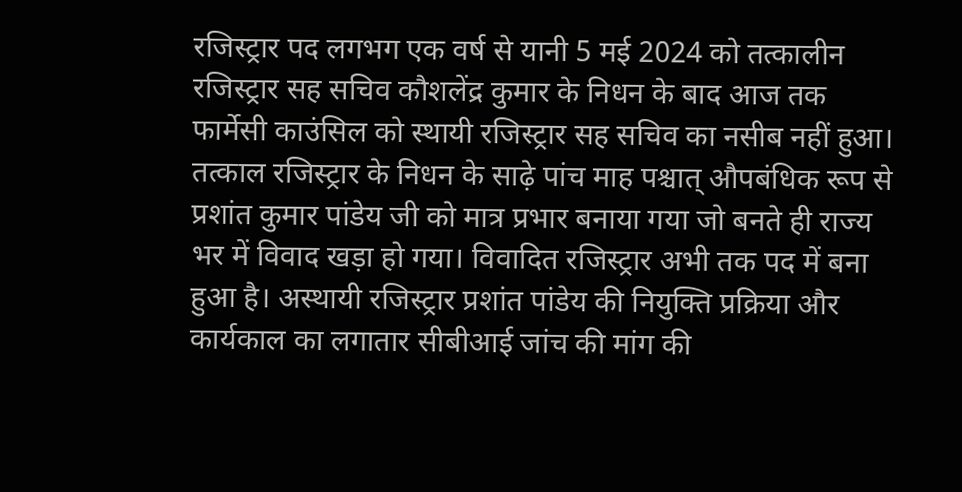रजिस्ट्रार पद लगभग एक वर्ष से यानी 5 मई 2024 को तत्कालीन रजिस्ट्रार सह सचिव कौशलेंद्र कुमार के निधन के बाद आज तक फार्मेसी काउंसिल को स्थायी रजिस्ट्रार सह सचिव का नसीब नहीं हुआ।
तत्काल रजिस्ट्रार के निधन के साढ़े पांच माह पश्चात् औपबंधिक रूप से प्रशांत कुमार पांडेय जी को मात्र प्रभार बनाया गया जो बनते ही राज्य भर में विवाद खड़ा हो गया। विवादित रजिस्ट्रार अभी तक पद में बना हुआ है। अस्थायी रजिस्ट्रार प्रशांत पांडेय की नियुक्ति प्रक्रिया और कार्यकाल का लगातार सीबीआई जांच की मांग की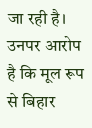जा रही है।
उनपर आरोप है कि मूल रूप से बिहार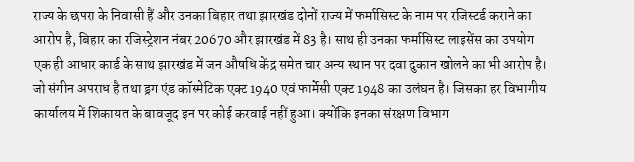राज्य के छपरा के निवासी हैं और उनका बिहार तथा झारखंड दोनों राज्य में फर्मासिस्ट के नाम पर रजिस्टर्ड कराने का आरोप है, बिहार का रजिस्ट्रेशन नंबर 20670 और झारखंड में 83 है। साथ ही उनका फर्मासिस्ट लाइसेंस का उपयोग एक ही आधार कार्ड के साथ झारखंड में जन औषधि केंद्र समेत चार अन्य स्थान पर दवा दुकान खोलने का भी आरोप है।
जो संगीन अपराध है तथा ड्रग एंड कॉस्मेटिक एक्ट 1940 एवं फार्मेसी एक्ट 1948 का उलंघन है। जिसका हर विभागीय कार्यालय में शिकायत के बावजूद इन पर कोई करवाई नहीं हुआ। क्योंकि इनका संरक्षण विभाग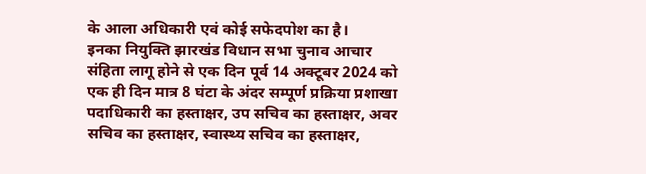के आला अधिकारी एवं कोई सफेदपोश का है।
इनका नियुक्ति झारखंड विधान सभा चुनाव आचार संहिता लागू होने से एक दिन पूर्व 14 अक्टूबर 2024 को एक ही दिन मात्र 8 घंटा के अंदर सम्पूर्ण प्रक्रिया प्रशाखा पदाधिकारी का हस्ताक्षर, उप सचिव का हस्ताक्षर, अवर सचिव का हस्ताक्षर, स्वास्थ्य सचिव का हस्ताक्षर,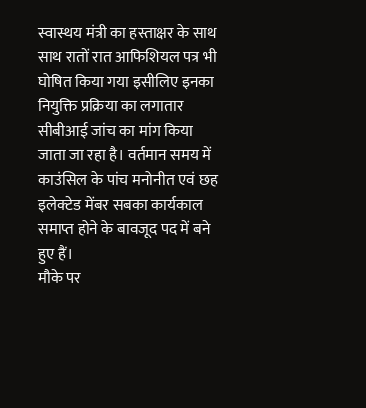स्वास्थय मंत्री का हस्ताक्षर के साथ साथ रातों रात आफिशियल पत्र भी घोषित किया गया इसीलिए इनका नियुक्ति प्रक्रिया का लगातार सीबीआई जांच का मांग किया जाता जा रहा है। वर्तमान समय में काउंसिल के पांच मनोनीत एवं छह इलेक्टेड मेंबर सबका कार्यकाल समाप्त होने के बावजूद पद में बने हुए हैं।
मौके पर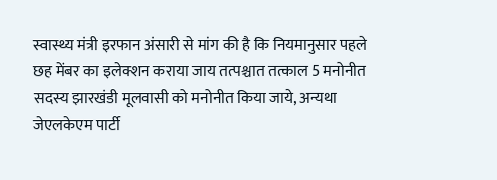स्वास्थ्य मंत्री इरफान अंसारी से मांग की है कि नियमानुसार पहले छह मेंबर का इलेक्शन कराया जाय तत्पश्चात तत्काल 5 मनोनीत सदस्य झारखंडी मूलवासी को मनोनीत किया जाये, अन्यथा जेएलकेएम पार्टी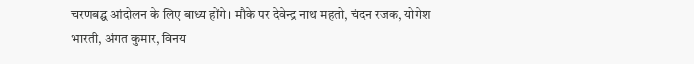चरणबद्घ आंदोलन के लिए बाध्य होंगे। मौके पर देवेन्द्र नाथ महतो, चंदन रजक, योगेश भारती, अंगत कुमार, विनय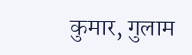कुमार, गुलाम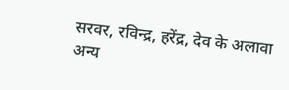सरवर, रविन्द्र, हरेंद्र, देव के अलावा अन्य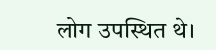लोग उपस्थित थे।